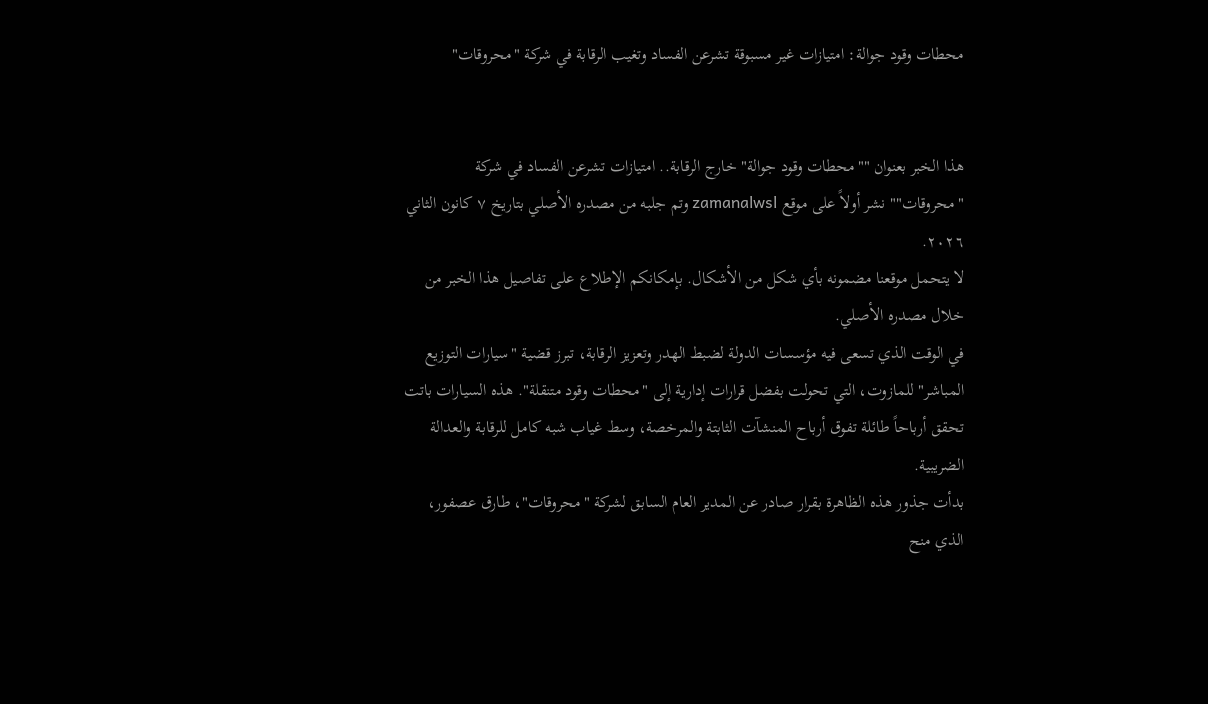محطات وقود جوالة: امتيازات غير مسبوقة تشرعن الفساد وتغيب الرقابة في شركة "محروقات"


هذا الخبر بعنوان ""محطات وقود جوالة" خارج الرقابة.. امتيازات تشرعن الفساد في شركة "محروقات"" نشر أولاً على موقع zamanalwsl وتم جلبه من مصدره الأصلي بتاريخ ٧ كانون الثاني ٢٠٢٦.
لا يتحمل موقعنا مضمونه بأي شكل من الأشكال. بإمكانكم الإطلاع على تفاصيل هذا الخبر من خلال مصدره الأصلي.
في الوقت الذي تسعى فيه مؤسسات الدولة لضبط الهدر وتعزيز الرقابة، تبرز قضية "سيارات التوزيع المباشر" للمازوت، التي تحولت بفضل قرارات إدارية إلى "محطات وقود متنقلة". هذه السيارات باتت تحقق أرباحاً طائلة تفوق أرباح المنشآت الثابتة والمرخصة، وسط غياب شبه كامل للرقابة والعدالة الضريبية.
بدأت جذور هذه الظاهرة بقرار صادر عن المدير العام السابق لشركة "محروقات"، طارق عصفور، الذي منح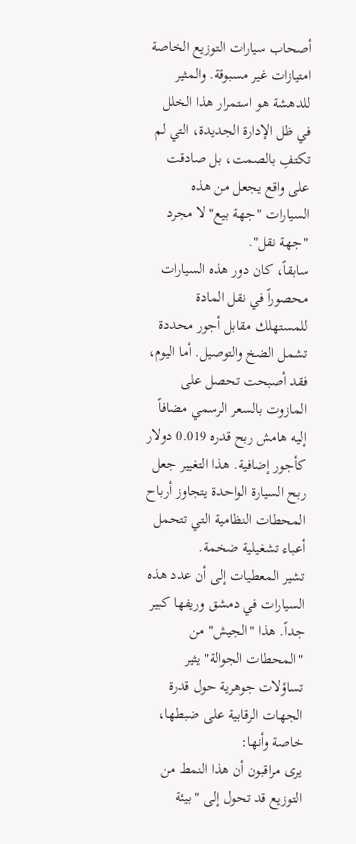أصحاب سيارات التوزيع الخاصة امتيازات غير مسبوقة. والمثير للدهشة هو استمرار هذا الخلل في ظل الإدارة الجديدة، التي لم تكتفِ بالصمت، بل صادقت على واقع يجعل من هذه السيارات "جهة بيع" لا مجرد "جهة نقل".
سابقاً، كان دور هذه السيارات محصوراً في نقل المادة للمستهلك مقابل أجور محددة تشمل الضخ والتوصيل. أما اليوم، فقد أصبحت تحصل على المازوت بالسعر الرسمي مضافاً إليه هامش ربح قدره 0.019 دولار كأجور إضافية. هذا التغيير جعل ربح السيارة الواحدة يتجاوز أرباح المحطات النظامية التي تتحمل أعباء تشغيلية ضخمة.
تشير المعطيات إلى أن عدد هذه السيارات في دمشق وريفها كبير جداً. هذا "الجيش" من "المحطات الجوالة" يثير تساؤلات جوهرية حول قدرة الجهات الرقابية على ضبطها، خاصة وأنها:
يرى مراقبون أن هذا النمط من التوزيع قد تحول إلى "بيئة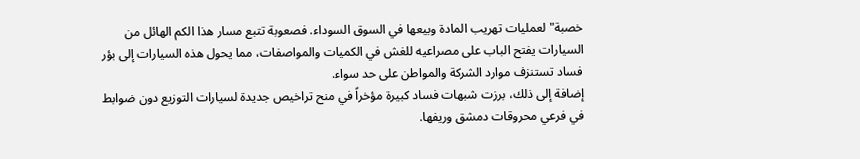خصبة" لعمليات تهريب المادة وبيعها في السوق السوداء. فصعوبة تتبع مسار هذا الكم الهائل من السيارات يفتح الباب على مصراعيه للغش في الكميات والمواصفات، مما يحول هذه السيارات إلى بؤر فساد تستنزف موارد الشركة والمواطن على حد سواء.
إضافة إلى ذلك، برزت شبهات فساد كبيرة مؤخراً في منح تراخيص جديدة لسيارات التوزيع دون ضوابط في فرعي محروقات دمشق وريفها.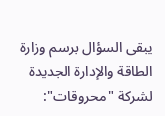يبقى السؤال برسم وزارة الطاقة والإدارة الجديدة لشركة "محروقات":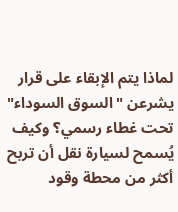لماذا يتم الإبقاء على قرار يشرعن "السوق السوداء" تحت غطاء رسمي؟ وكيف يُسمح لسيارة نقل أن تربح أكثر من محطة وقود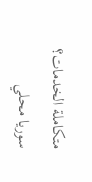متكاملة الخدمات؟
سوريا محلي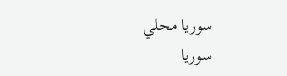سوريا محلي
سوريا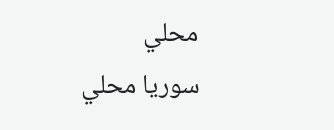محلي
سوريا محلي